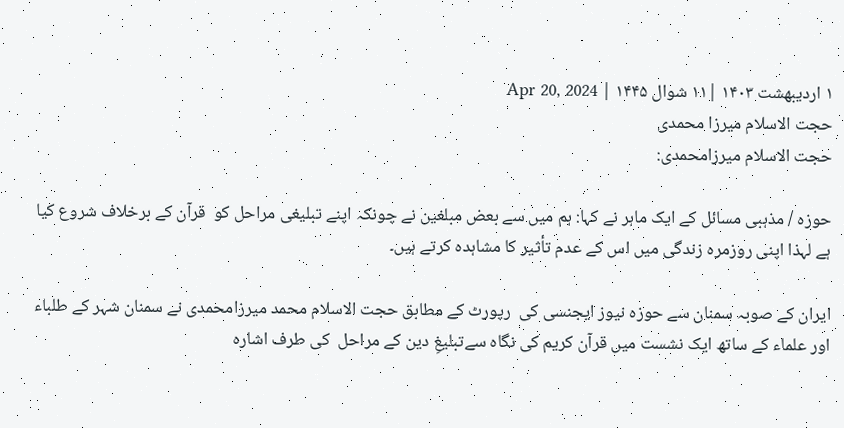۱ اردیبهشت ۱۴۰۳ |۱۱ شوال ۱۴۴۵ | Apr 20, 2024
حجت الاسلام میرزا محمدی
حجت الاسلام میرزامحمدی:

حوزہ / مذہبی مسائل کے ایک ماہر نے کہا: ہم میں سے بعض مبلغین نے چونکہ اپنے تبلیغی مراحل کو  قرآن کے برخلاف شروع کیا ہے لہذا اپنی روزمرہ زندگی میں اس کے عدم تأثیر کا مشاہدہ کرتے ہیں۔

ایران کے صوبہ سمنان سے حوزہ نیوز ایجنسی کی  رپورٹ کے مطابق حجت الاسلام محمد میرزامحمدی نے سمنان شہر کے طلباء اور علماء کے ساتھ ایک نشست میں قرآن کریم کی نگاہ سےتبلیغِ دین کے مراحل  کی طرف اشارہ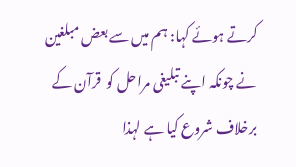کرتے ہوئے کہا: ہم میں سے بعض مبلغین نے چونکہ اپنے تبلیغی مراحل کو  قرآن کے برخلاف شروع کیا ہے لہذا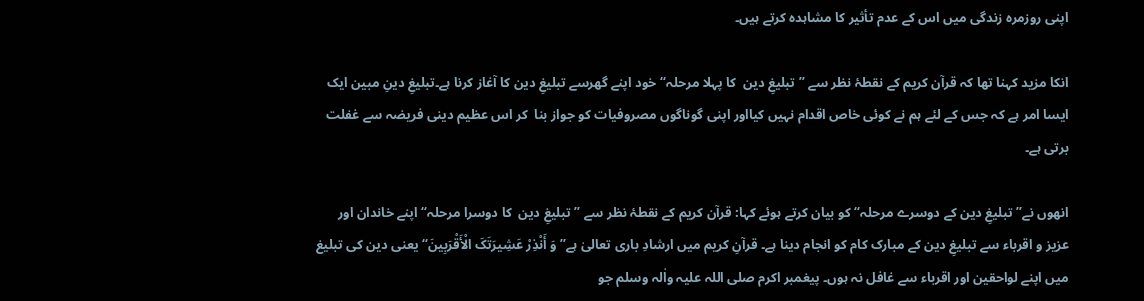اپنی روزمرہ زندگی میں اس کے عدم تأثیر کا مشاہدہ کرتے ہیں۔

انکا مزید کہنا تھا کہ قرآن کریم کے نقطۂ نظر سے ’’تبلیغِ دین  کا پہلا مرحلہ‘‘ خود اپنے گھرسے تبلیغِ دین کا آغاز کرنا ہے۔تبلیغِ دینِ مبین ایک ایسا امر ہے کہ جس کے لئے ہم نے کوئی خاص اقدام نہیں کیااور اپنی گوناگوں مصروفیات کو جواز بنا  کر اس عظیم دینی فریضہ سے غفلت برتی ہے۔

انھوں نے’’تبلیغِ دین کے دوسرے مرحلہ‘‘ کو بیان کرتے ہوئے کہا: قرآن کریم کے نقطۂ نظر سے ’’تبلیغِ دین  کا دوسرا مرحلہ‘‘ اپنے خاندان اور عزیز و اقرباء سے تبلیغِ دین کے مبارک کام کو انجام دینا ہے۔ قرآنِ کریم میں ارشادِ باری تعالیٰ ہے’’ وَ أَنْذِرْ عَشِیرَتَکَ الْأَقْرَبِینَ‌‘‘ یعنی دین کی تبلیغ میں اپنے لواحقین اور اقرباء سے غافل نہ ہوں۔ پیغمبر اکرم صلی اللہ علیہ واٰلہ وسلم جو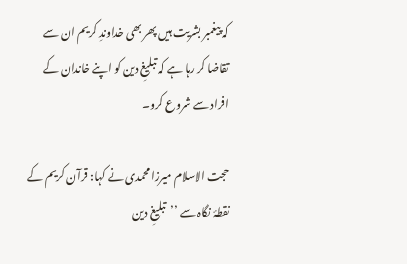کہ پیغمبر بشریت ہیں پھر بھی خداوندِ کریم ان سے تقاضا کر رہا ہے کہ تبلیغِ دین کو اپنے خاندان کے افراد سے شروع کرو۔

حجت الاسلام میرزامحمدی نے کہا: قرآن کریم کے نقطۂ نگاہ سے ’’تبلیغِ دین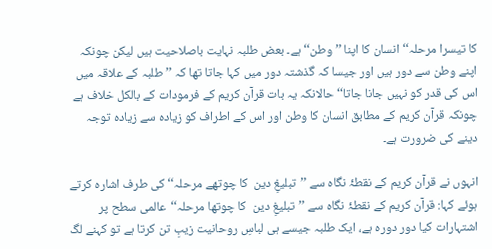کا تیسرا مرحلہ‘‘ انسان کا اپنا ’’وطن‘‘ ہے۔ بعض طلبہ نہایت باصلاحیت ہیں لیکن چونکہ اپنے وطن سے دور ہیں اور جیسا کہ گذشتہ دور میں کہا جاتا تھا کہ ’’طلبہ کے علاقہ میں اس کی قدر کو نہیں جانا جاتا‘‘ حالانکہ یہ بات قرآن کریم کے فرمودات کے بالکل خلاف ہے چونکہ قرآن کریم کے مطابق انسان کا وطن اور اس کے اطراف کو زیادہ سے زیادہ توجہ دینے کی ضرورت ہے۔

انہوں نے قرآن کریم کے نقطۂ نگاہ سے ’’تبلیغِ دین  کا چوتھے مرحلہ‘‘ کی طرف اشارہ کرتے ہوئے کہا: قرآن کریم کے نقطۂ نگاہ سے ’’تبلیغِ دین  کا چوتھا مرحلہ‘‘عالمی سطح پر اشتہارات کیا دور دورہ ہے، ایک طلبہ جیسے ہی لباسِ روحانیت زیبِ تن کرتا ہے تو کہنے لگ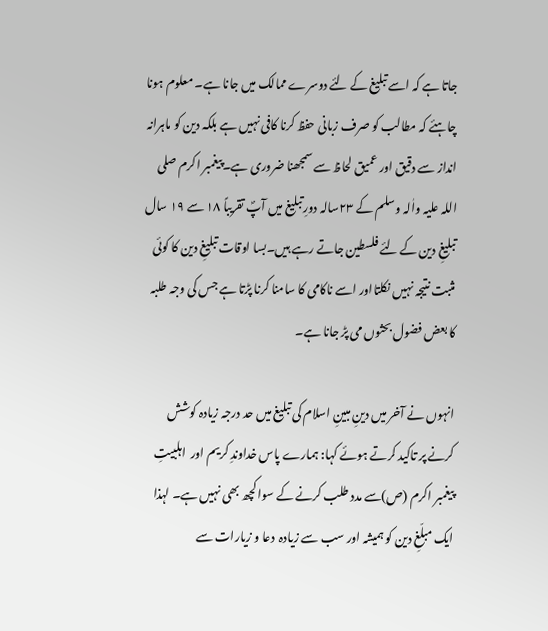جاتا ہے کہ اسے تبلیغ کے لئے دوسرے ممالک میں جانا ہے۔ معلوم ہونا چاہئے کہ مطالب کو صرف زبانی حفظ کرنا کافی نہیں ہے بلکہ دین کو ماہرانہ انداز سے دقیق اور عمیق لحاظ سے سمجھنا ضروری ہے۔پیغمبر اکرم صلی اللہ علیہ واٰلہ وسلم کے ۲۳سالہ دورِ تبلیغ میں آپؐ تقریباً ۱۸ سے ۱۹ سال تبلیغِ دین کے لئے فلسطین جاتے رہے ہیں۔بسا اوقات تبلیغِ دین کا کوئی مثبت نتیجہ نہیں نکلتااور اسے ناکامی کا سامنا کرنا پڑتا ہے جس کی وجہ طلبہ کا بعض فضول بحثوں می پڑ جانا ہے۔

انہوں نے آخر میں دینِ مبینِ اسلام کی تبلیغ میں حد درجہ زیادہ کوشش کرنے پر تاکید کرتے ہوئے کہا: ہمارے پاس خداوندِ کریم اور  اہلبیتِ پیغمبر اکرم (ص)سے مدد طلب کرنے کے سوا کچھ بھی نہیں ہے۔ لہذا ایک مبلّغِ دین کو ہمیشہ اور سب سے زیادہ  دعا و زیارات سے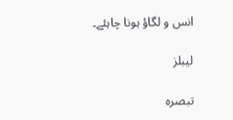انس و لگاؤ ہونا چاہئے۔

لیبلز

تبصرہ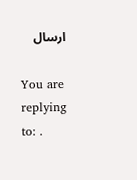ارسال

You are replying to: .